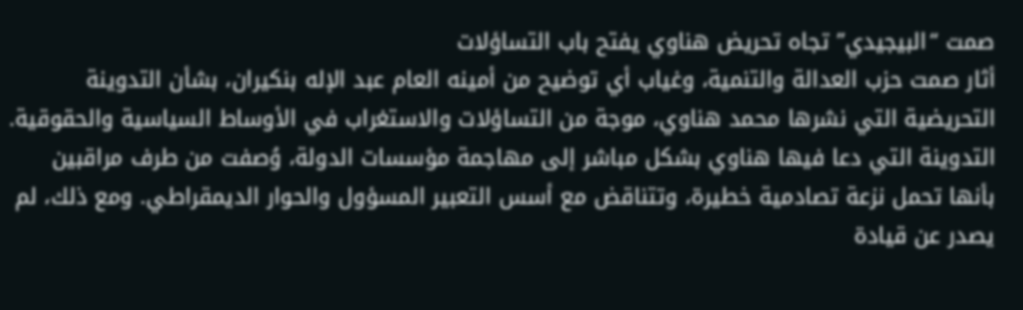صمت “البيجيدي” تجاه تحريض هناوي يفتح باب التساؤلات
أثار صمت حزب العدالة والتنمية، وغياب أي توضيح من أمينه العام عبد الإله بنكيران، بشأن التدوينة التحريضية التي نشرها محمد هناوي، موجة من التساؤلات والاستغراب في الأوساط السياسية والحقوقية.
التدوينة التي دعا فيها هناوي بشكل مباشر إلى مهاجمة مؤسسات الدولة، وُصفت من طرف مراقبين بأنها تحمل نزعة تصادمية خطيرة، وتتناقض مع أسس التعبير المسؤول والحوار الديمقراطي. ومع ذلك، لم يصدر عن قيادة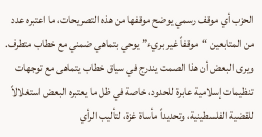الحزب أي موقف رسمي يوضح موقفها من هذه التصريحات، ما اعتبره عدد من المتابعين “موقفاً غير بريء” يوحي بتماهي ضمني مع خطاب متطرف.
ويرى البعض أن هذا الصمت يندرج في سياق خطاب يتماهى مع توجهات تنظيمات إسلامية عابرة للحدود، خاصة في ظل ما يعتبره البعض استغلالاً للقضية الفلسطينية، وتحديداً مأساة غزة، لتأليب الرأي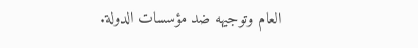العام وتوجيهه ضد مؤسسات الدولة.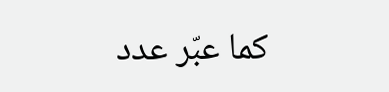كما عبّر عدد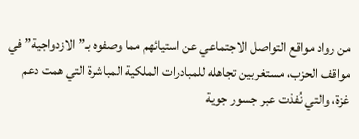من رواد مواقع التواصل الاجتماعي عن استيائهم مما وصفوه بـ”الازدواجية” في مواقف الحزب، مستغربين تجاهله للمبادرات الملكية المباشرة التي همت دعم غزة، والتي نُفذت عبر جسور جوية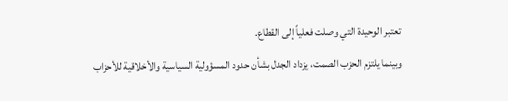تعتبر الوحيدة التي وصلت فعلياً إلى القطاع.
وبينما يلتزم الحزب الصمت، يزداد الجدل بشأن حدود المسؤولية السياسية والأخلاقية للأحزاب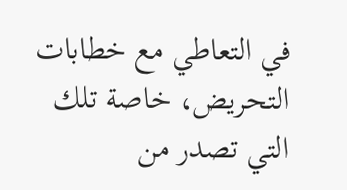في التعاطي مع خطابات التحريض، خاصة تلك التي تصدر من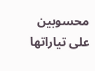محسوبين على تياراتها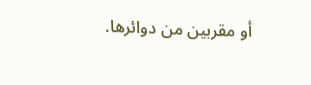أو مقربين من دوائرها.